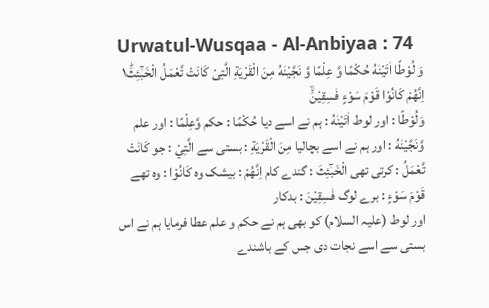Urwatul-Wusqaa - Al-Anbiyaa : 74
وَ لُوْطًا اٰتَیْنٰهُ حُكْمًا وَّ عِلْمًا وَّ نَجَّیْنٰهُ مِنَ الْقَرْیَةِ الَّتِیْ كَانَتْ تَّعْمَلُ الْخَبٰٓئِثَ١ؕ اِنَّهُمْ كَانُوْا قَوْمَ سَوْءٍ فٰسِقِیْنَۙ
وَلُوْطًا : اور لوط اٰتَيْنٰهُ : ہم نے اسے دیا حُكْمًا : حکم وَّعِلْمًا : اور علم وَّنَجَّيْنٰهُ : اور ہم نے اسے بچالیا مِنَ الْقَرْيَةِ : بستی سے الَّتِيْ : جو كَانَتْ تَّعْمَلُ : کرتی تھی الْخَبٰٓئِثَ : گندے کام اِنَّهُمْ : بیشک وہ كَانُوْا : وہ تھے قَوْمَ سَوْءٍ : برے لوگ فٰسِقِيْنَ : بدکار
اور لوط (علیہ السلام) کو بھی ہم نے حکم و علم عطا فرمایا ہم نے اس بستی سے اسے نجات دی جس کے باشندے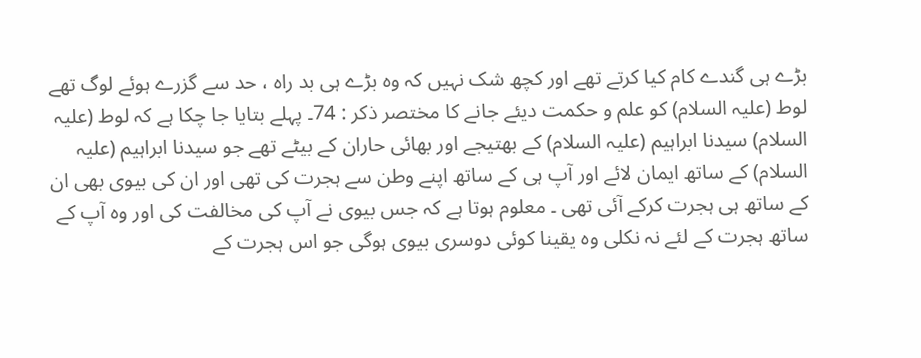بڑے ہی گندے کام کیا کرتے تھے اور کچھ شک نہیں کہ وہ بڑے ہی بد راہ ، حد سے گزرے ہوئے لوگ تھے
لوط (علیہ السلام) کو علم و حکمت دیئے جانے کا مختصر ذکر : 74۔ پہلے بتایا جا چکا ہے کہ لوط (علیہ السلام) سیدنا ابراہیم (علیہ السلام) کے بھتیجے اور بھائی حاران کے بیٹے تھے جو سیدنا ابراہیم (علیہ السلام) کے ساتھ ایمان لائے اور آپ ہی کے ساتھ اپنے وطن سے ہجرت کی تھی اور ان کی بیوی بھی ان کے ساتھ ہی ہجرت کرکے آئی تھی ۔ معلوم ہوتا ہے کہ جس بیوی نے آپ کی مخالفت کی اور وہ آپ کے ساتھ ہجرت کے لئے نہ نکلی وہ یقینا کوئی دوسری بیوی ہوگی جو اس ہجرت کے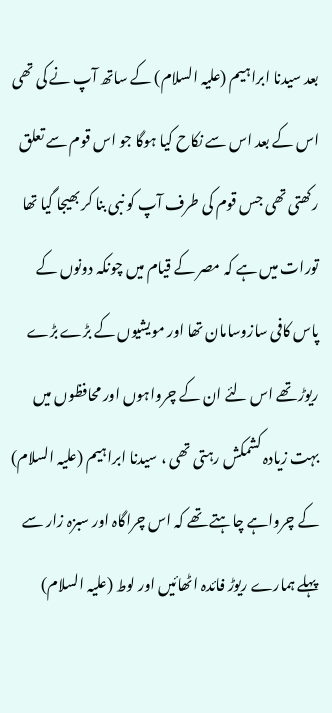بعد سیدنا ابراہیم (علیہ السلام) کے ساتھ آپ نے کی تھی اس کے بعد اس سے نکاح کیا ہوگا جو اس قوم سے تعلق رکھتی تھی جس قوم کی طرف آپ کو نبی بنا کر بھیجا گیا تھا تورات میں ہے کہ مصر کے قیام میں چونکہ دونوں کے پاس کافی سازوسامان تھا اور مویشیوں کے بڑے بڑے ریوڑ تھے اس لئے ان کے چرواہوں اور محافظوں میں بہت زیادہ کشمکش رہتی تھی ، سیدنا ابراہیم (علیہ السلام) کے چرواہے چاہتے تھے کہ اس چراگاہ اور سبزہ زار سے پہلے ہمارے ریوڑ فائدہ اٹھائیں اور لوط (علیہ السلام)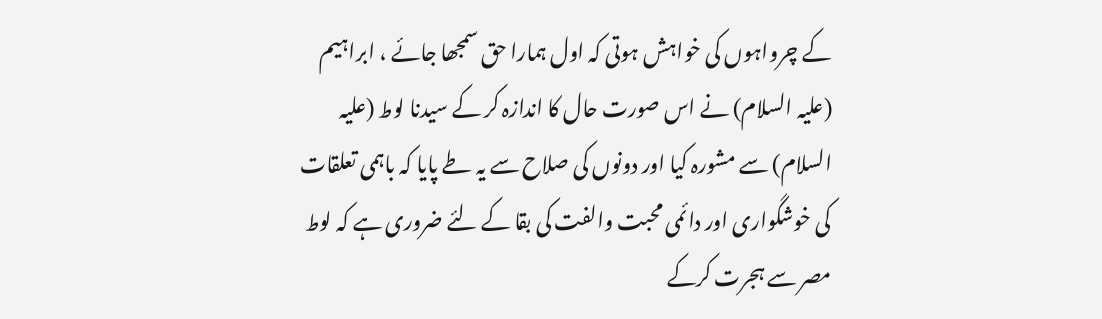کے چرواہوں کی خواہش ہوتی کہ اول ہمارا حق سمجھا جائے ، ابراہیم (علیہ السلام) نے اس صورت حال کا اندازہ کر کے سیدنا لوط (علیہ السلام) سے مشورہ کیا اور دونوں کی صلاح سے یہ طے پایا کہ باہمی تعلقات کی خوشگواری اور دائمی محبت والفت کی بقا کے لئے ضروری ہے کہ لوط مصر سے ہجرت کرکے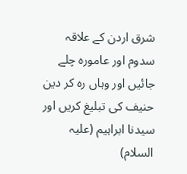شرق اردن کے علاقہ سدوم اور عامورہ چلے جائیں اور وہاں رہ کر دین حنیف کی تبلیغ کریں اور سیدنا ابراہیم (علیہ السلام)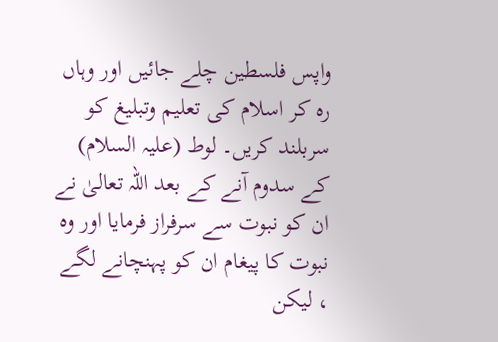واپس فلسطین چلے جائیں اور وہاں رہ کر اسلام کی تعلیم وتبلیغ کو سربلند کریں۔ لوط (علیہ السلام) کے سدوم آنے کے بعد اللہ تعالیٰ نے ان کو نبوت سے سرفراز فرمایا اور وہ نبوت کا پیغام ان کو پہنچانے لگے ، لیکن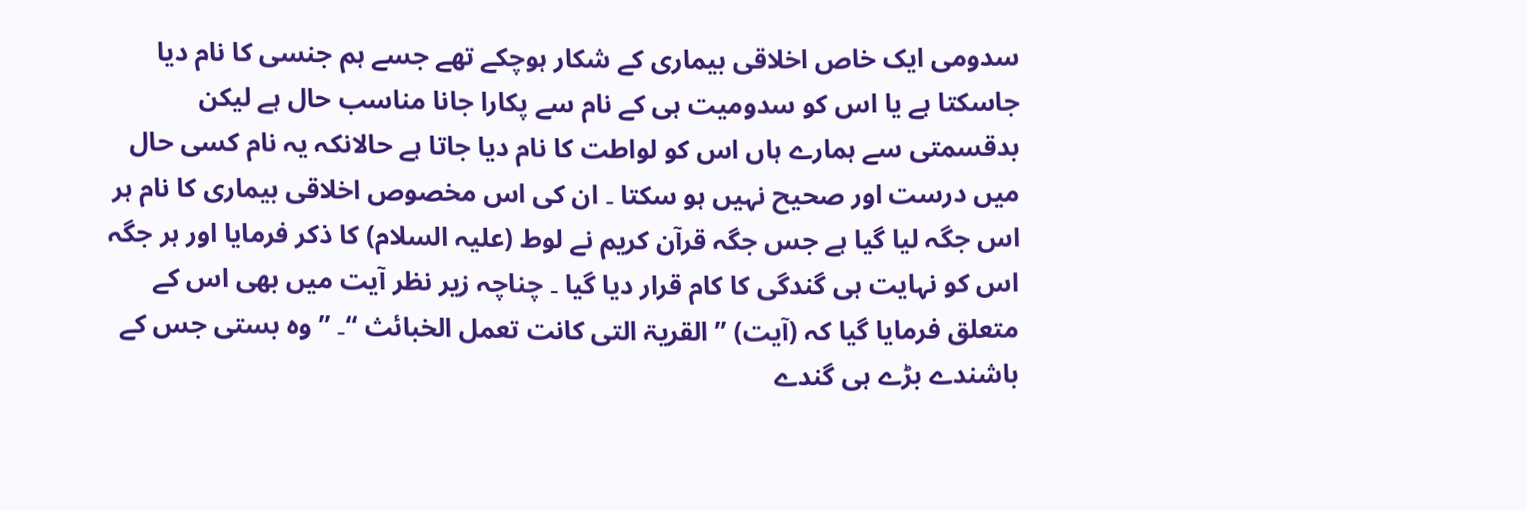سدومی ایک خاص اخلاقی بیماری کے شکار ہوچکے تھے جسے ہم جنسی کا نام دیا جاسکتا ہے یا اس کو سدومیت ہی کے نام سے پکارا جانا مناسب حال ہے لیکن بدقسمتی سے ہمارے ہاں اس کو لواطت کا نام دیا جاتا ہے حالانکہ یہ نام کسی حال میں درست اور صحیح نہیں ہو سکتا ۔ ان کی اس مخصوص اخلاقی بیماری کا نام ہر اس جگہ لیا گیا ہے جس جگہ قرآن کریم نے لوط (علیہ السلام) کا ذکر فرمایا اور ہر جگہ اس کو نہایت ہی گندگی کا کام قرار دیا گیا ۔ چناچہ زیر نظر آیت میں بھی اس کے متعلق فرمایا گیا کہ (آیت) ” القریۃ التی کانت تعمل الخبائث “۔ ” وہ بستی جس کے باشندے بڑے ہی گندے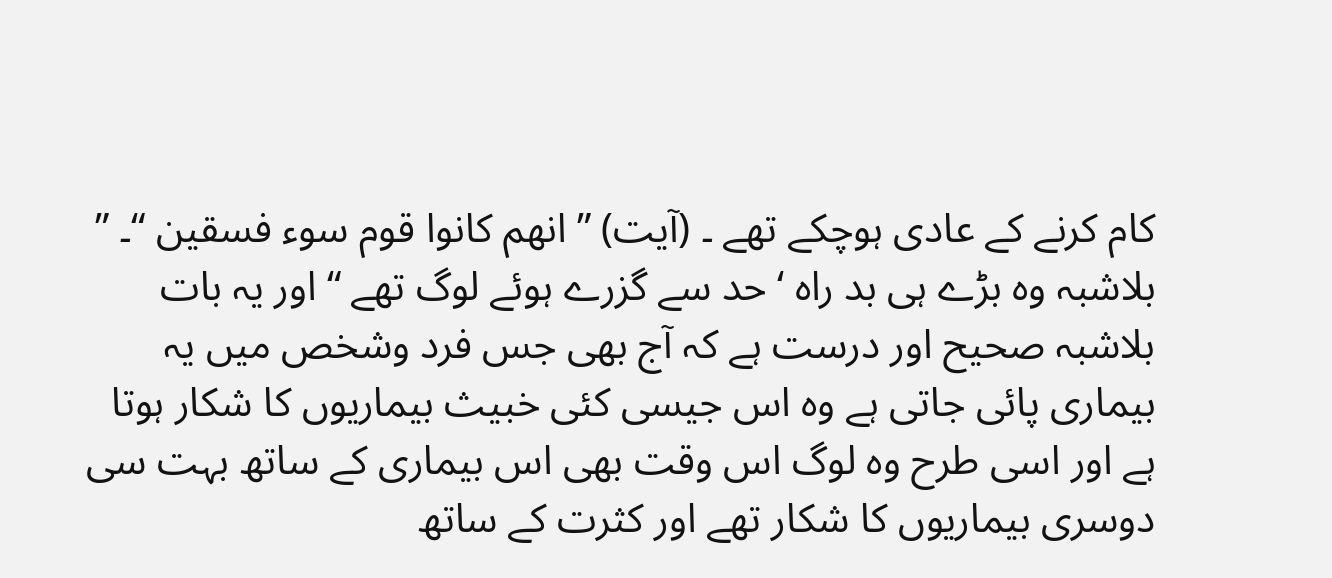کام کرنے کے عادی ہوچکے تھے ۔ (آیت) ” انھم کانوا قوم سوء فسقین “۔ ” بلاشبہ وہ بڑے ہی بد راہ ‘ حد سے گزرے ہوئے لوگ تھے “ اور یہ بات بلاشبہ صحیح اور درست ہے کہ آج بھی جس فرد وشخص میں یہ بیماری پائی جاتی ہے وہ اس جیسی کئی خبیث بیماریوں کا شکار ہوتا ہے اور اسی طرح وہ لوگ اس وقت بھی اس بیماری کے ساتھ بہت سی دوسری بیماریوں کا شکار تھے اور کثرت کے ساتھ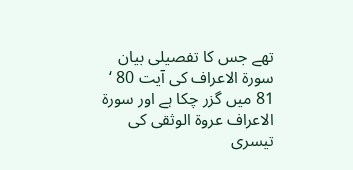تھے جس کا تفصیلی بیان سورة الاعراف کی آیت 80 ‘ 81 میں گزر چکا ہے اور سورة الاعراف عروۃ الوثقی کی تیسری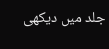جلد میں دیکھی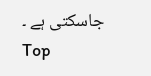جاسکتی ہے ۔
Top